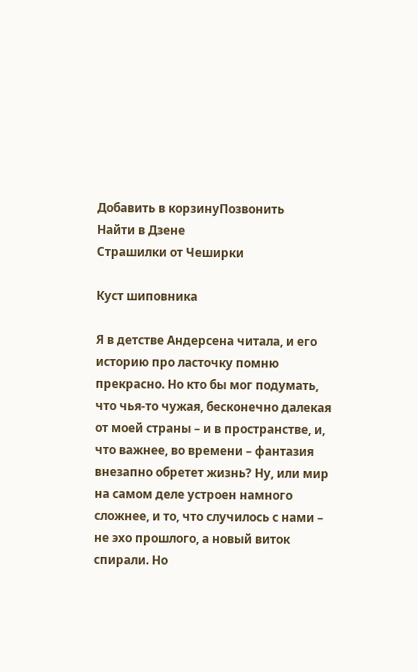Добавить в корзинуПозвонить
Найти в Дзене
Страшилки от Чеширки

Куст шиповника

Я в детстве Андерсена читала, и его историю про ласточку помню прекрасно. Но кто бы мог подумать, что чья-то чужая, бесконечно далекая от моей страны – и в пространстве, и, что важнее, во времени – фантазия внезапно обретет жизнь? Ну, или мир на самом деле устроен намного сложнее, и то, что случилось с нами – не эхо прошлого, а новый виток спирали. Но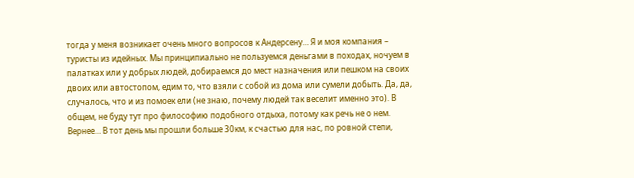тогда у меня возникает очень много вопросов к Андерсену… Я и моя компания – туристы из идейных. Мы принципиально не пользуемся деньгами в походах, ночуем в палатках или у добрых людей, добираемся до мест назначения или пешком на своих двоих или автостопом, едим то, что взяли с собой из дома или сумели добыть. Да, да, случалось, что и из помоек ели (не знаю, почему людей так веселит именно это). В общем, не буду тут про философию подобного отдыха, потому как речь не о нем. Вернее… В тот день мы прошли больше 30км, к счастью для нас, по ровной степи,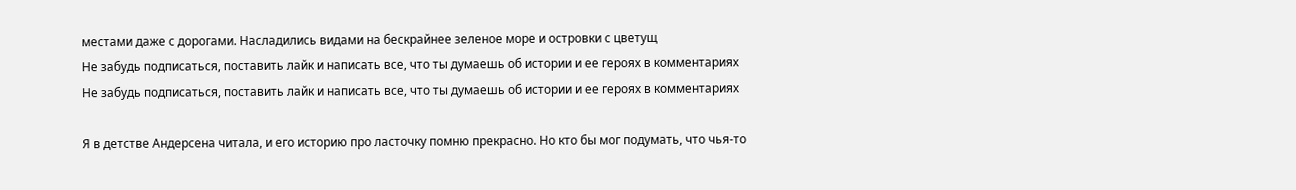местами даже с дорогами. Насладились видами на бескрайнее зеленое море и островки с цветущ
Не забудь подписаться, поставить лайк и написать все, что ты думаешь об истории и ее героях в комментариях
Не забудь подписаться, поставить лайк и написать все, что ты думаешь об истории и ее героях в комментариях

Я в детстве Андерсена читала, и его историю про ласточку помню прекрасно. Но кто бы мог подумать, что чья-то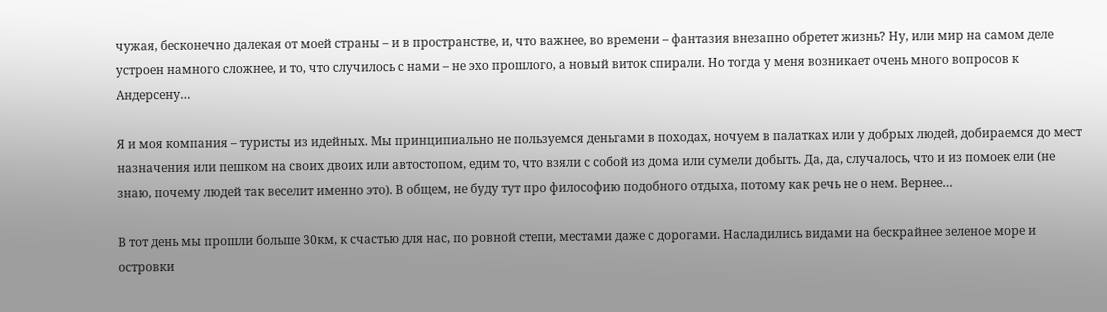чужая, бесконечно далекая от моей страны – и в пространстве, и, что важнее, во времени – фантазия внезапно обретет жизнь? Ну, или мир на самом деле устроен намного сложнее, и то, что случилось с нами – не эхо прошлого, а новый виток спирали. Но тогда у меня возникает очень много вопросов к Андерсену…

Я и моя компания – туристы из идейных. Мы принципиально не пользуемся деньгами в походах, ночуем в палатках или у добрых людей, добираемся до мест назначения или пешком на своих двоих или автостопом, едим то, что взяли с собой из дома или сумели добыть. Да, да, случалось, что и из помоек ели (не знаю, почему людей так веселит именно это). В общем, не буду тут про философию подобного отдыха, потому как речь не о нем. Вернее…

В тот день мы прошли больше 30км, к счастью для нас, по ровной степи, местами даже с дорогами. Насладились видами на бескрайнее зеленое море и островки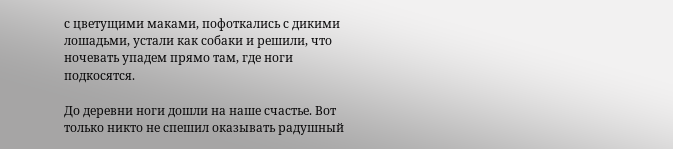с цветущими маками, пофоткались с дикими лошадьми, устали как собаки и решили, что ночевать упадем прямо там, где ноги подкосятся.

До деревни ноги дошли на наше счастье. Вот только никто не спешил оказывать радушный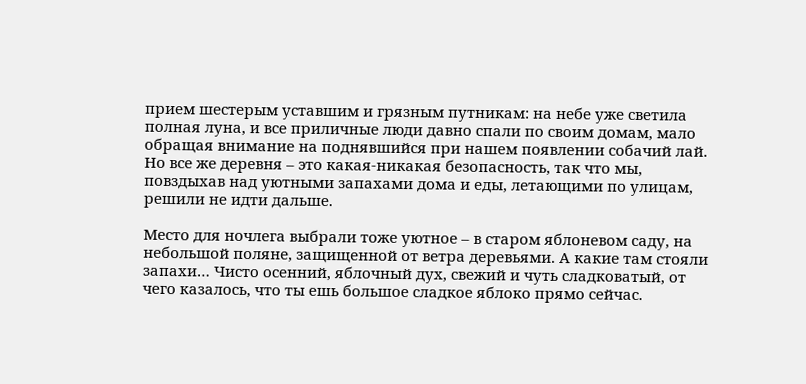прием шестерым уставшим и грязным путникам: на небе уже светила полная луна, и все приличные люди давно спали по своим домам, мало обращая внимание на поднявшийся при нашем появлении собачий лай. Но все же деревня – это какая-никакая безопасность, так что мы, повздыхав над уютными запахами дома и еды, летающими по улицам, решили не идти дальше.

Место для ночлега выбрали тоже уютное – в старом яблоневом саду, на небольшой поляне, защищенной от ветра деревьями. А какие там стояли запахи… Чисто осенний, яблочный дух, свежий и чуть сладковатый, от чего казалось, что ты ешь большое сладкое яблоко прямо сейчас.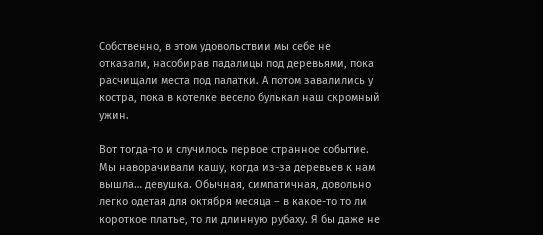Собственно, в этом удовольствии мы себе не отказали, насобирав падалицы под деревьями, пока расчищали места под палатки. А потом завалились у костра, пока в котелке весело булькал наш скромный ужин.

Вот тогда-то и случилось первое странное событие. Мы наворачивали кашу, когда из-за деревьев к нам вышла… девушка. Обычная, симпатичная, довольно легко одетая для октября месяца – в какое-то то ли короткое платье, то ли длинную рубаху. Я бы даже не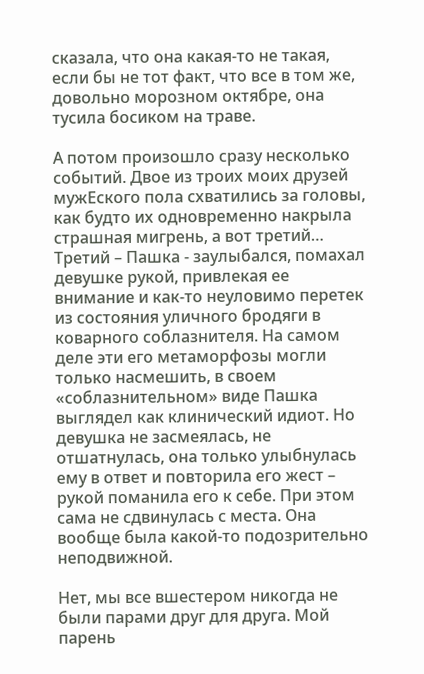сказала, что она какая-то не такая, если бы не тот факт, что все в том же, довольно морозном октябре, она тусила босиком на траве.

А потом произошло сразу несколько событий. Двое из троих моих друзей мужЕского пола схватились за головы, как будто их одновременно накрыла страшная мигрень, а вот третий… Третий – Пашка - заулыбался, помахал девушке рукой, привлекая ее внимание и как-то неуловимо перетек из состояния уличного бродяги в коварного соблазнителя. На самом деле эти его метаморфозы могли только насмешить, в своем «соблазнительном» виде Пашка выглядел как клинический идиот. Но девушка не засмеялась, не отшатнулась, она только улыбнулась ему в ответ и повторила его жест – рукой поманила его к себе. При этом сама не сдвинулась с места. Она вообще была какой-то подозрительно неподвижной.

Нет, мы все вшестером никогда не были парами друг для друга. Мой парень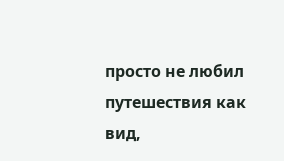просто не любил путешествия как вид,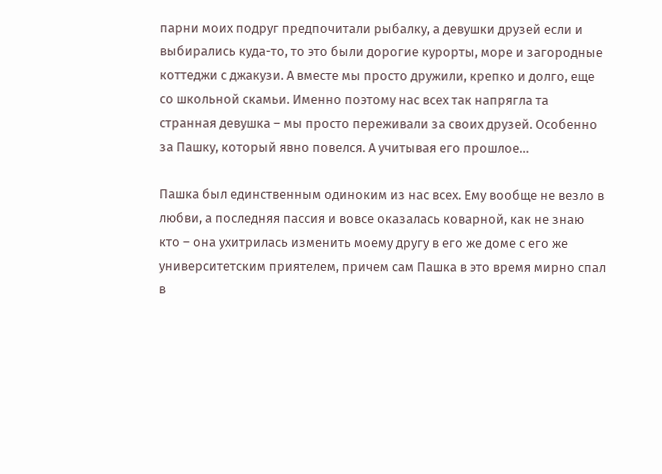парни моих подруг предпочитали рыбалку, а девушки друзей если и выбирались куда-то, то это были дорогие курорты, море и загородные коттеджи с джакузи. А вместе мы просто дружили, крепко и долго, еще со школьной скамьи. Именно поэтому нас всех так напрягла та странная девушка – мы просто переживали за своих друзей. Особенно за Пашку, который явно повелся. А учитывая его прошлое…

Пашка был единственным одиноким из нас всех. Ему вообще не везло в любви, а последняя пассия и вовсе оказалась коварной, как не знаю кто – она ухитрилась изменить моему другу в его же доме с его же университетским приятелем, причем сам Пашка в это время мирно спал в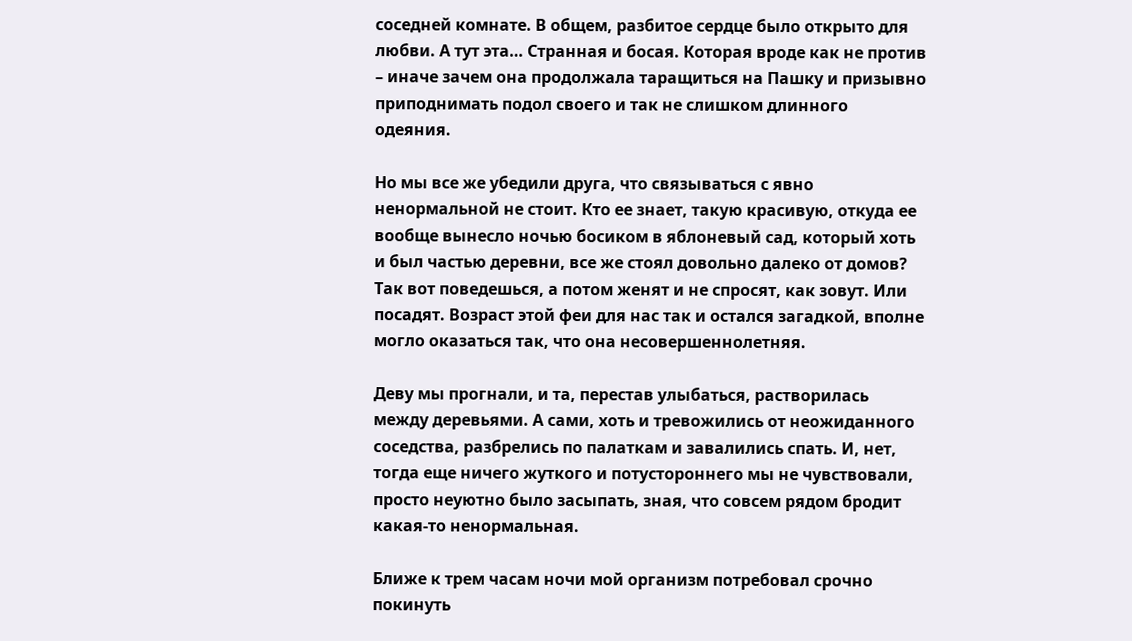соседней комнате. В общем, разбитое сердце было открыто для любви. А тут эта… Странная и босая. Которая вроде как не против – иначе зачем она продолжала таращиться на Пашку и призывно приподнимать подол своего и так не слишком длинного одеяния.

Но мы все же убедили друга, что связываться с явно ненормальной не стоит. Кто ее знает, такую красивую, откуда ее вообще вынесло ночью босиком в яблоневый сад, который хоть и был частью деревни, все же стоял довольно далеко от домов? Так вот поведешься, а потом женят и не спросят, как зовут. Или посадят. Возраст этой феи для нас так и остался загадкой, вполне могло оказаться так, что она несовершеннолетняя.

Деву мы прогнали, и та, перестав улыбаться, растворилась между деревьями. А сами, хоть и тревожились от неожиданного соседства, разбрелись по палаткам и завалились спать. И, нет, тогда еще ничего жуткого и потустороннего мы не чувствовали, просто неуютно было засыпать, зная, что совсем рядом бродит какая-то ненормальная.

Ближе к трем часам ночи мой организм потребовал срочно покинуть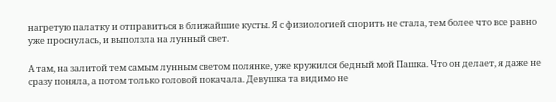нагретую палатку и отправиться в ближайшие кусты. Я с физиологией спорить не стала, тем более что все равно уже проснулась, и выползла на лунный свет.

А там, на залитой тем самым лунным светом полянке, уже кружился бедный мой Пашка. Что он делает, я даже не сразу поняла, а потом только головой покачала. Девушка та видимо не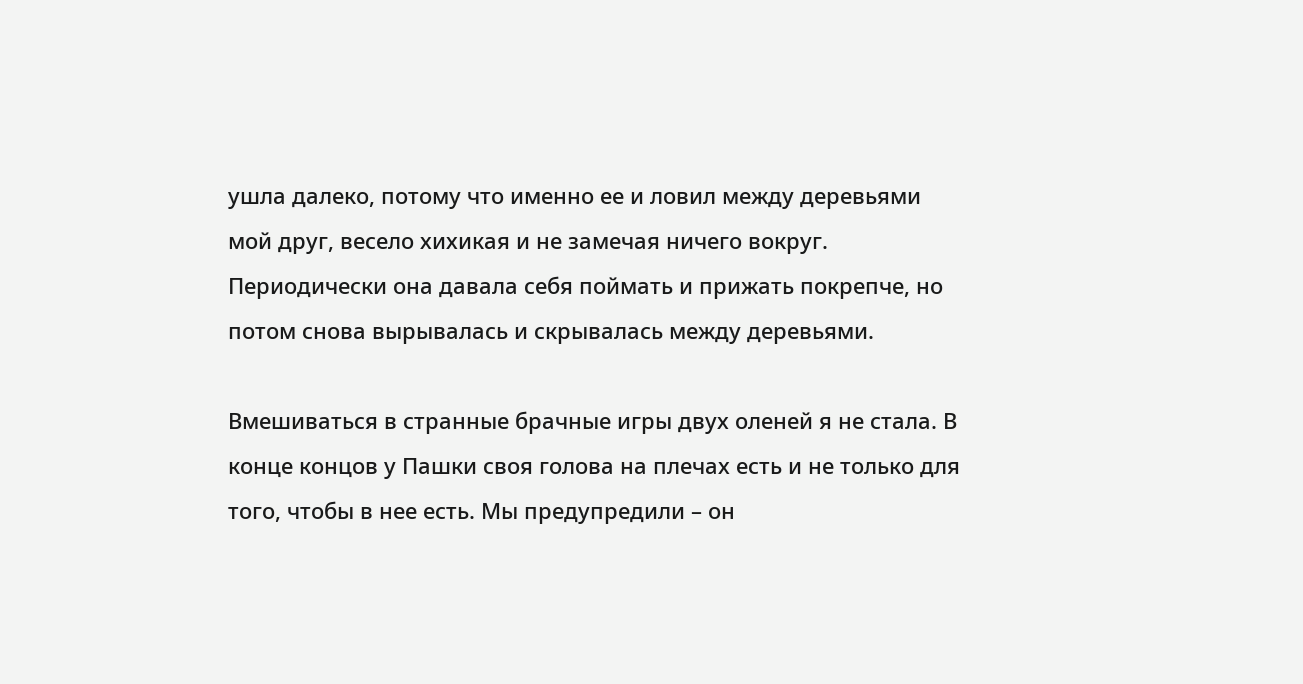ушла далеко, потому что именно ее и ловил между деревьями мой друг, весело хихикая и не замечая ничего вокруг. Периодически она давала себя поймать и прижать покрепче, но потом снова вырывалась и скрывалась между деревьями.

Вмешиваться в странные брачные игры двух оленей я не стала. В конце концов у Пашки своя голова на плечах есть и не только для того, чтобы в нее есть. Мы предупредили – он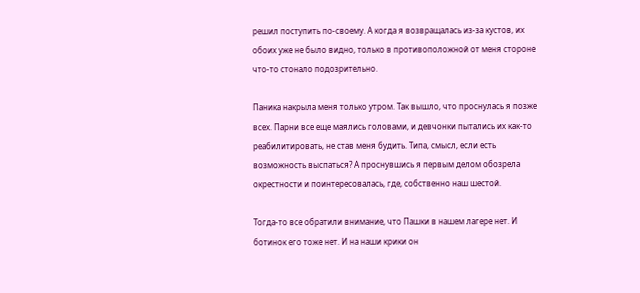решил поступить по-своему. А когда я возвращалась из-за кустов, их обоих уже не было видно, только в противоположной от меня стороне что-то стонало подозрительно.

Паника накрыла меня только утром. Так вышло, что проснулась я позже всех. Парни все еще маялись головами, и девчонки пытались их как-то реабилитировать, не став меня будить. Типа, смысл, если есть возможность выспаться? А проснувшись я первым делом обозрела окрестности и поинтересовалась, где, собственно наш шестой.

Тогда-то все обратили внимание, что Пашки в нашем лагере нет. И ботинок его тоже нет. И на наши крики он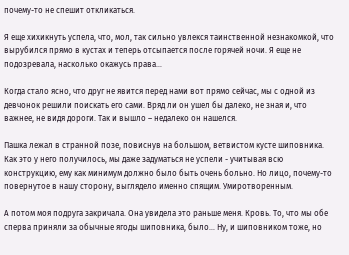почему-то не спешит откликаться.

Я еще хихикнуть успела, что, мол, так сильно увлекся таинственной незнакомкой, что вырубился прямо в кустах и теперь отсыпается после горячей ночи. Я еще не подозревала, насколько окажусь права…

Когда стало ясно, что друг не явится перед нами вот прямо сейчас, мы с одной из девчонок решили поискать его сами. Вряд ли он ушел бы далеко, не зная и, что важнее, не видя дороги. Так и вышло – недалеко он нашелся.

Пашка лежал в странной позе, повиснув на большом, ветвистом кусте шиповника. Как это у него получилось, мы даже задуматься не успели - учитывая всю конструкцию, ему как минимум должно было быть очень больно. Но лицо, почему-то повернутое в нашу сторону, выглядело именно спящим. Умиротворенным.

А потом моя подруга закричала. Она увидела это раньше меня. Кровь. То, что мы обе сперва приняли за обычные ягоды шиповника, было… Ну, и шиповником тоже, но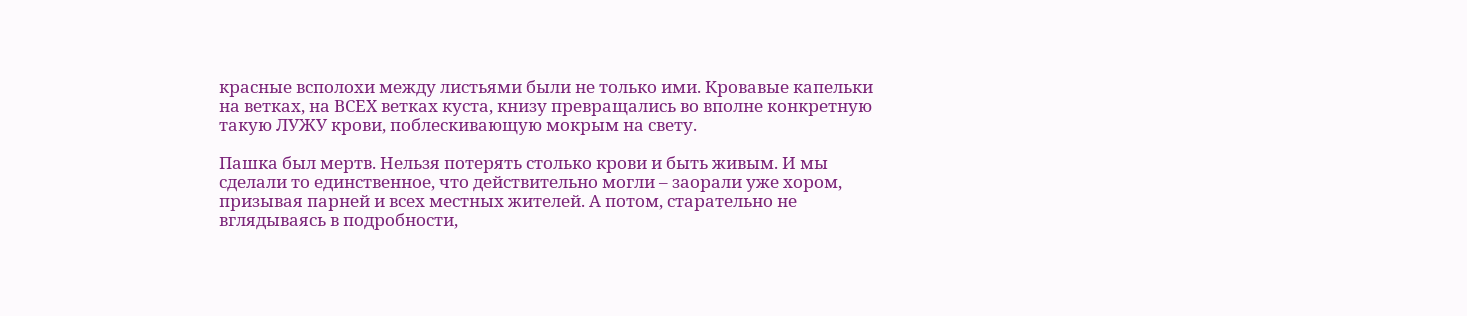красные всполохи между листьями были не только ими. Кровавые капельки на ветках, на ВСЕХ ветках куста, книзу превращались во вполне конкретную такую ЛУЖУ крови, поблескивающую мокрым на свету.

Пашка был мертв. Нельзя потерять столько крови и быть живым. И мы сделали то единственное, что действительно могли – заорали уже хором, призывая парней и всех местных жителей. А потом, старательно не вглядываясь в подробности,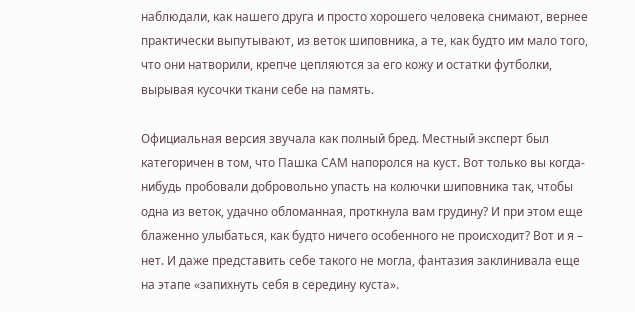наблюдали, как нашего друга и просто хорошего человека снимают, вернее практически выпутывают, из веток шиповника, а те, как будто им мало того, что они натворили, крепче цепляются за его кожу и остатки футболки, вырывая кусочки ткани себе на память.

Официальная версия звучала как полный бред. Местный эксперт был категоричен в том, что Пашка САМ напоролся на куст. Вот только вы когда-нибудь пробовали добровольно упасть на колючки шиповника так, чтобы одна из веток, удачно обломанная, проткнула вам грудину? И при этом еще блаженно улыбаться, как будто ничего особенного не происходит? Вот и я – нет. И даже представить себе такого не могла, фантазия заклинивала еще на этапе «запихнуть себя в середину куста».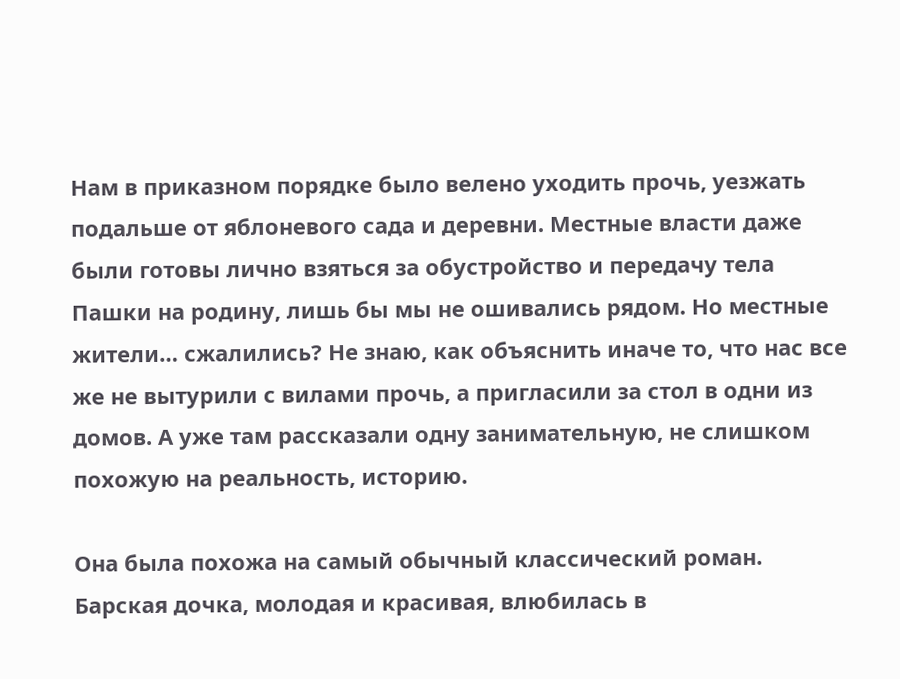Нам в приказном порядке было велено уходить прочь, уезжать подальше от яблоневого сада и деревни. Местные власти даже были готовы лично взяться за обустройство и передачу тела Пашки на родину, лишь бы мы не ошивались рядом. Но местные жители… сжалились? Не знаю, как объяснить иначе то, что нас все же не вытурили с вилами прочь, а пригласили за стол в одни из домов. А уже там рассказали одну занимательную, не слишком похожую на реальность, историю.

Она была похожа на самый обычный классический роман. Барская дочка, молодая и красивая, влюбилась в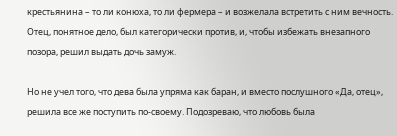крестьянина – то ли конюха, то ли фермера – и возжелала встретить с ним вечность. Отец, понятное дело, был категорически против, и, чтобы избежать внезапного позора, решил выдать дочь замуж.

Но не учел того, что дева была упряма как баран, и вместо послушного «Да, отец», решила все же поступить по-своему. Подозреваю, что любовь была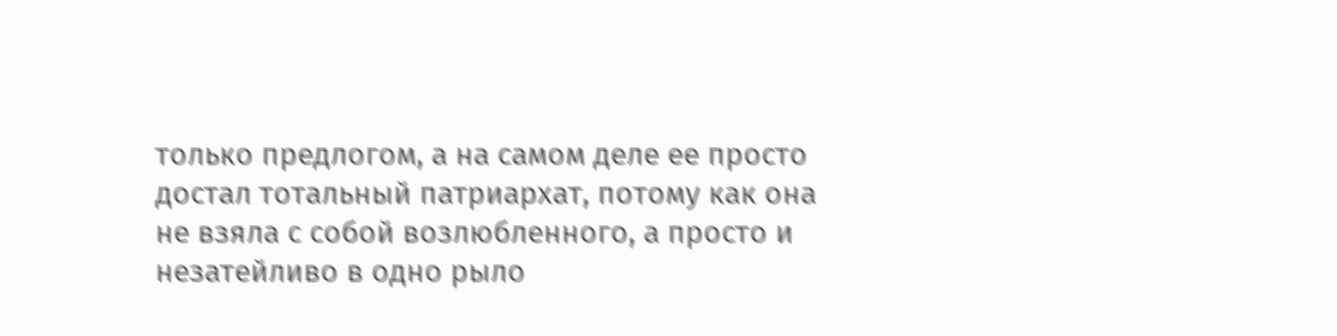только предлогом, а на самом деле ее просто достал тотальный патриархат, потому как она не взяла с собой возлюбленного, а просто и незатейливо в одно рыло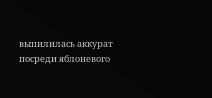выпилилась аккурат посреди яблоневого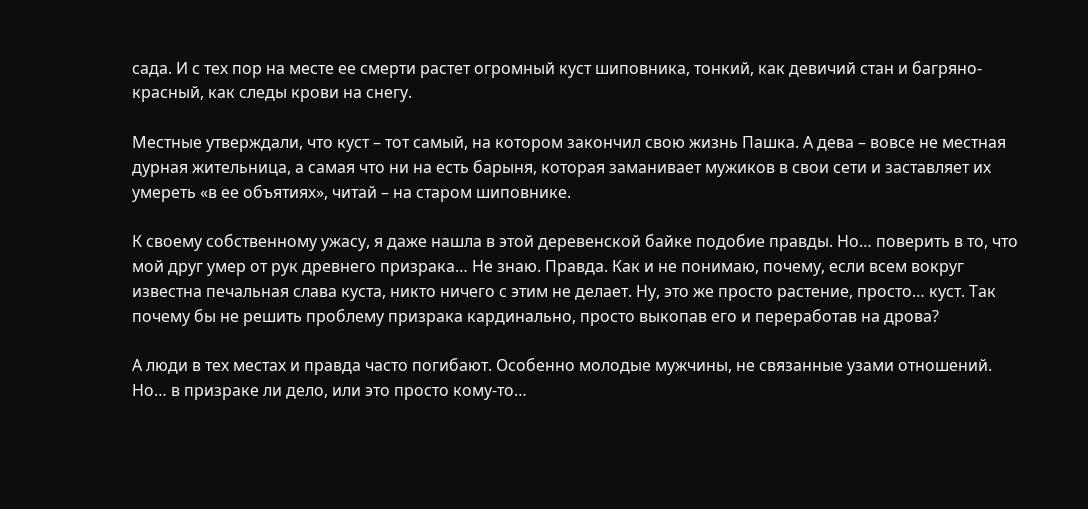сада. И с тех пор на месте ее смерти растет огромный куст шиповника, тонкий, как девичий стан и багряно-красный, как следы крови на снегу.

Местные утверждали, что куст – тот самый, на котором закончил свою жизнь Пашка. А дева – вовсе не местная дурная жительница, а самая что ни на есть барыня, которая заманивает мужиков в свои сети и заставляет их умереть «в ее объятиях», читай – на старом шиповнике.

К своему собственному ужасу, я даже нашла в этой деревенской байке подобие правды. Но… поверить в то, что мой друг умер от рук древнего призрака… Не знаю. Правда. Как и не понимаю, почему, если всем вокруг известна печальная слава куста, никто ничего с этим не делает. Ну, это же просто растение, просто… куст. Так почему бы не решить проблему призрака кардинально, просто выкопав его и переработав на дрова?

А люди в тех местах и правда часто погибают. Особенно молодые мужчины, не связанные узами отношений. Но… в призраке ли дело, или это просто кому-то…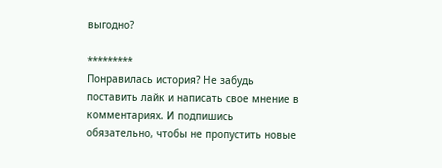выгодно?

*********
Понравилась история? Не забудь поставить лайк и написать свое мнение в комментариях. И подпишись обязательно, чтобы не пропустить новые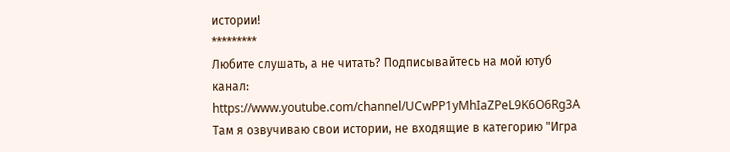истории!
*********
Любите слушать, а не читать? Подписывайтесь на мой ютуб канал: https://www.youtube.com/channel/UCwPP1yMhIaZPeL9K6O6Rg3A
Там я озвучиваю свои истории, не входящие в категорию "Игра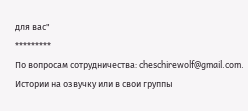для вас"
*********
По вопросам сотрудничества: cheschirewolf@gmail.com. Истории на озвучку или в свои группы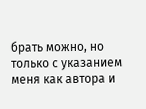брать можно, но только с указанием меня как автора и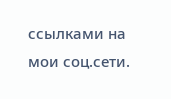ссылками на мои соц.сети.